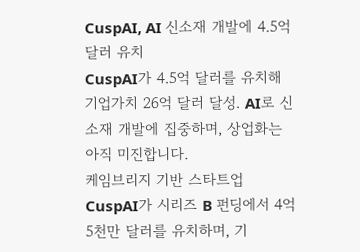CuspAI, AI 신소재 개발에 4.5억 달러 유치
CuspAI가 4.5억 달러를 유치해 기업가치 26억 달러 달성. AI로 신소재 개발에 집중하며, 상업화는 아직 미진합니다.
케임브리지 기반 스타트업 CuspAI가 시리즈 B 펀딩에서 4억 5천만 달러를 유치하며, 기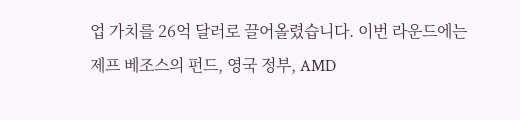업 가치를 26억 달러로 끌어올렸습니다. 이번 라운드에는 제프 베조스의 펀드, 영국 정부, AMD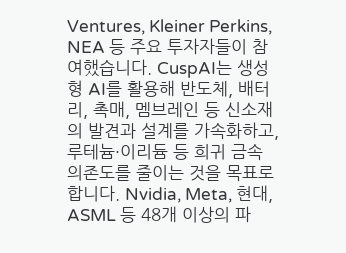Ventures, Kleiner Perkins, NEA 등 주요 투자자들이 참여했습니다. CuspAI는 생성형 AI를 활용해 반도체, 배터리, 촉매, 멤브레인 등 신소재의 발견과 설계를 가속화하고, 루테늄·이리듐 등 희귀 금속 의존도를 줄이는 것을 목표로 합니다. Nvidia, Meta, 현대, ASML 등 48개 이상의 파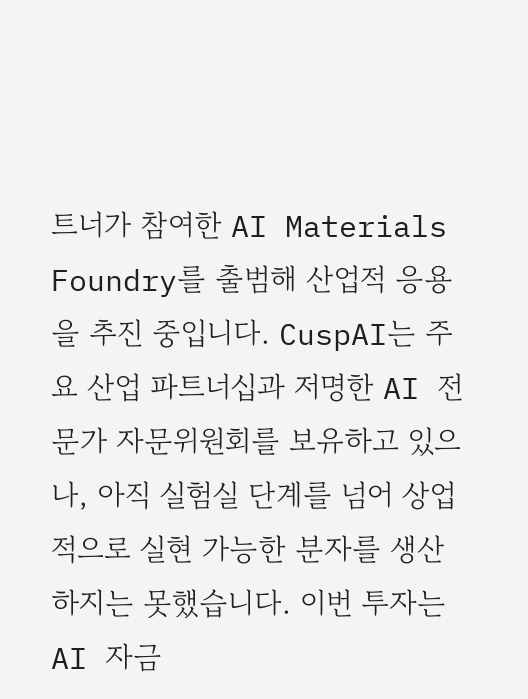트너가 참여한 AI Materials Foundry를 출범해 산업적 응용을 추진 중입니다. CuspAI는 주요 산업 파트너십과 저명한 AI 전문가 자문위원회를 보유하고 있으나, 아직 실험실 단계를 넘어 상업적으로 실현 가능한 분자를 생산하지는 못했습니다. 이번 투자는 AI 자금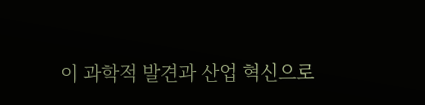이 과학적 발견과 산업 혁신으로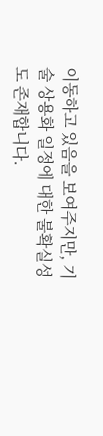이동하고 있음을 보여주지만, 기술 상용화 일정에 대한 불확실성도 존재합니다.